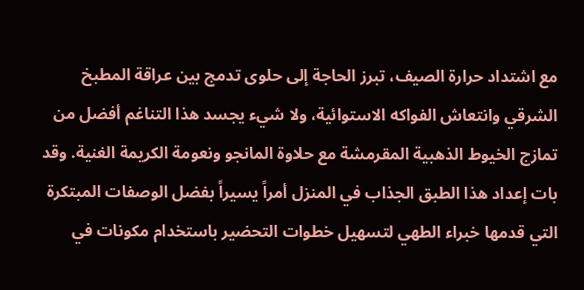مع اشتداد حرارة الصيف، تبرز الحاجة إلى حلوى تدمج بين عراقة المطبخ الشرقي وانتعاش الفواكه الاستوائية، ولا شيء يجسد هذا التناغم أفضل من تمازج الخيوط الذهبية المقرمشة مع حلاوة المانجو ونعومة الكريمة الغنية. وقد بات إعداد هذا الطبق الجذاب في المنزل أمراً يسيراً بفضل الوصفات المبتكرة التي قدمها خبراء الطهي لتسهيل خطوات التحضير باستخدام مكونات في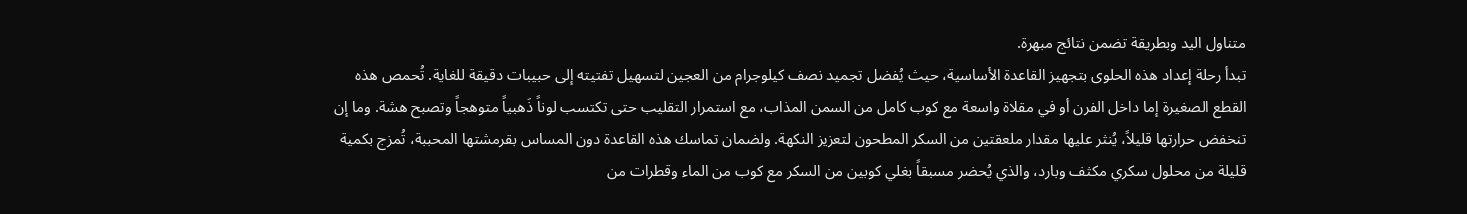متناول اليد وبطريقة تضمن نتائج مبهرة.
تبدأ رحلة إعداد هذه الحلوى بتجهيز القاعدة الأساسية، حيث يُفضل تجميد نصف كيلوجرام من العجين لتسهيل تفتيته إلى حبيبات دقيقة للغاية. تُحمص هذه القطع الصغيرة إما داخل الفرن أو في مقلاة واسعة مع كوب كامل من السمن المذاب، مع استمرار التقليب حتى تكتسب لوناً ذَهبياً متوهجاً وتصبح هشة. وما إن تنخفض حرارتها قليلاً، يُنثر عليها مقدار ملعقتين من السكر المطحون لتعزيز النكهة. ولضمان تماسك هذه القاعدة دون المساس بقرمشتها المحببة، تُمزج بكمية قليلة من محلول سكري مكثف وبارد، والذي يُحضر مسبقاً بغلي كوبين من السكر مع كوب من الماء وقطرات من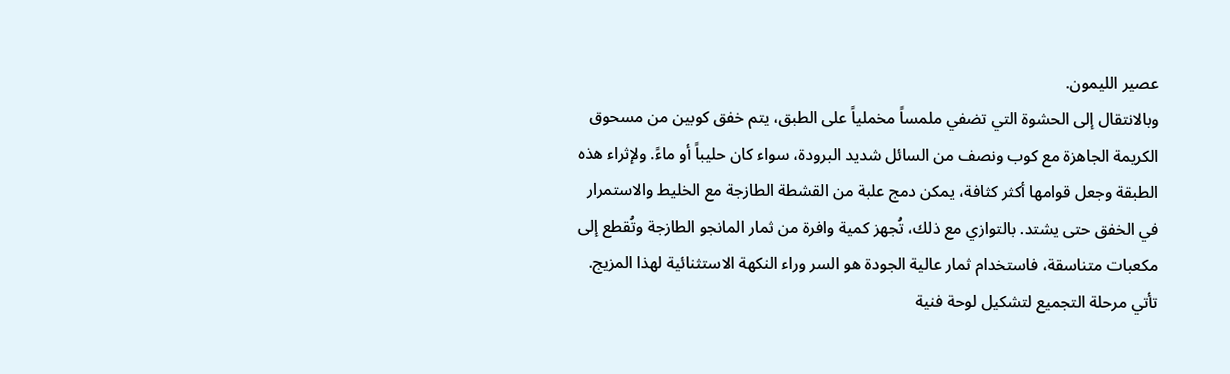عصير الليمون.
وبالانتقال إلى الحشوة التي تضفي ملمساً مخملياً على الطبق، يتم خفق كوبين من مسحوق الكريمة الجاهزة مع كوب ونصف من السائل شديد البرودة، سواء كان حليباً أو ماءً. ولإثراء هذه الطبقة وجعل قوامها أكثر كثافة، يمكن دمج علبة من القشطة الطازجة مع الخليط والاستمرار في الخفق حتى يشتد. بالتوازي مع ذلك، تُجهز كمية وافرة من ثمار المانجو الطازجة وتُقطع إلى مكعبات متناسقة، فاستخدام ثمار عالية الجودة هو السر وراء النكهة الاستثنائية لهذا المزيج.
تأتي مرحلة التجميع لتشكيل لوحة فنية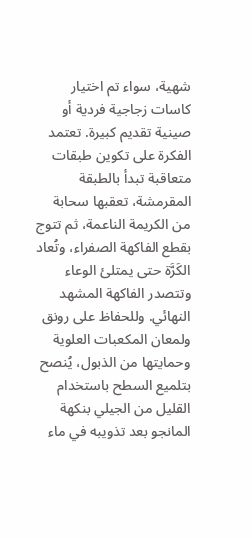شهية، سواء تم اختيار كاسات زجاجية فردية أو صينية تقديم كبيرة. تعتمد الفكرة على تكوين طبقات متعاقبة تبدأ بالطبقة المقرمشة، تعقبها سحابة من الكريمة الناعمة، ثم تتوج بقطع الفاكهة الصفراء، وتُعاد الكَرَّة حتى يمتلئ الوعاء وتتصدر الفاكهة المشهد النهائي. وللحفاظ على رونق ولمعان المكعبات العلوية وحمايتها من الذبول، يُنصح بتلميع السطح باستخدام القليل من الجيلي بنكهة المانجو بعد تذويبه في ماء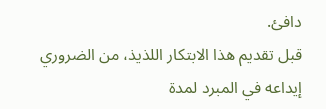دافئ.
قبل تقديم هذا الابتكار اللذيذ، من الضروري إيداعه في المبرد لمدة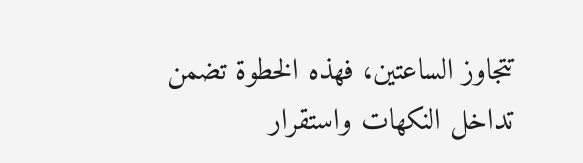تتجاوز الساعتين، فهذه الخطوة تضمن تداخل النكهات واستقرار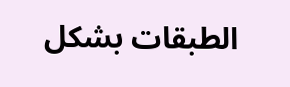الطبقات بشكل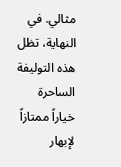مثالي. في النهاية، تظل هذه التوليفة الساحرة خياراً ممتازاً لإبهار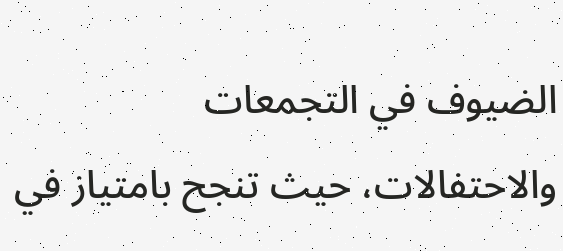الضيوف في التجمعات والاحتفالات، حيث تنجح بامتياز في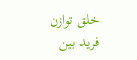خلق توازن فريد بين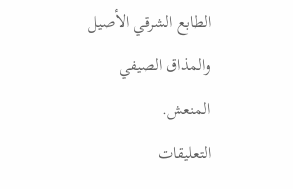الطابع الشرقي الأصيل والمذاق الصيفي المنعش.
التعليقات